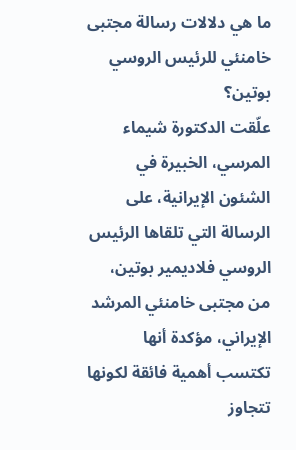ما هي دلالات رسالة مجتبى خامنئي للرئيس الروسي بوتين؟
علّقت الدكتورة شيماء المرسي، الخبيرة في الشئون الإيرانية، على الرسالة التي تلقاها الرئيس الروسي فلاديمير بوتين، من مجتبى خامنئي المرشد الإيراني، مؤكدة أنها تكتسب أهمية فائقة لكونها تتجاوز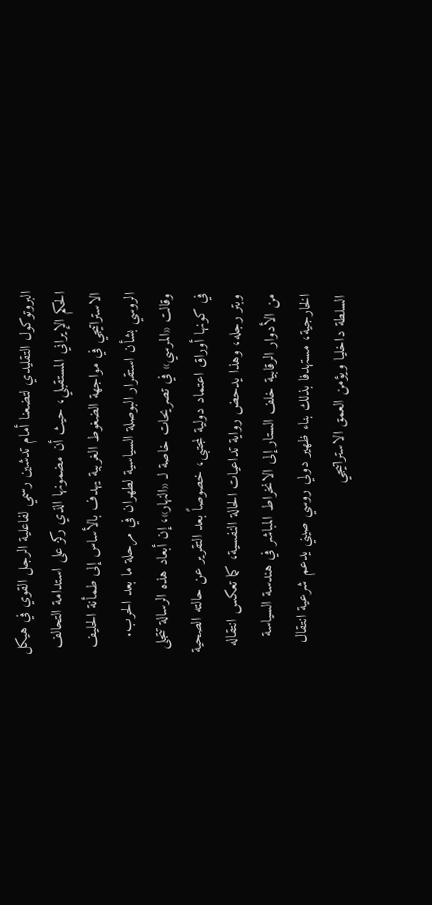البروتوكول التقليدي لتضعنا أمام تدشين رسمي لفاعلية الرجل القوي في هيكل الحكم الإيراني المستقبلي، حيث أن مضمونها الذي ركز على استدامة التحالف الاستراتيجي في مواجهة الضغوط الغربية يهدف بالأساس إلى طمأنة الحليف الروسي بشأن استقرار البوصلة السياسية لطهران في مرحلة ما بعد الحرب.
وقالت «المرسي» في تصريحات خاصة لـ «النهار»، إن أبعاد هذه الرسالة تتجلى في كونها أوراق اعتماد دولية لمجتبى، خصوصاً بعد التقرير عن حالته الصحية وبتر رجله، وهذا يدحض رواية تداعيات الحالة النفسية، كما تعكس انتقاله من الأدوار الرقابية خلف الستار إلى الانخراط المباشر في هندسة السياسة الخارجية، مستهدفا بذلك بناء ظهير دولي روسي صيني يدعم شرعية انتقال السلطة داخليا ويؤمن العمق الاستراتيجي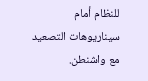للنظام أمام سيناريوهات التصعيد مع واشنطن.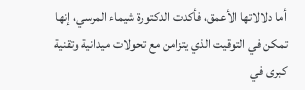أما دلالاتها الأعمق، فأكدت الدكتورة شيماء المرسي، إنها تمكن في التوقيت الذي يتزامن مع تحولات ميدانية وتقنية كبرى في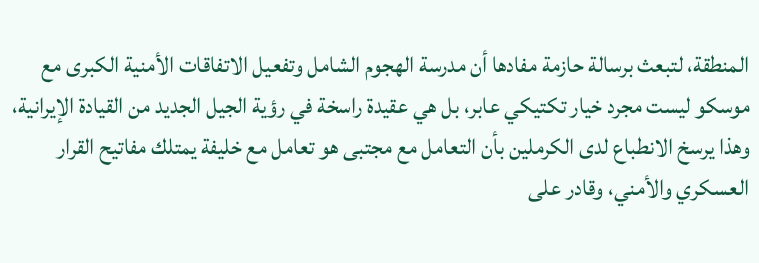المنطقة، لتبعث برسالة حازمة مفادها أن مدرسة الهجوم الشامل وتفعيل الاتفاقات الأمنية الكبرى مع موسكو ليست مجرد خيار تكتيكي عابر، بل هي عقيدة راسخة في رؤية الجيل الجديد من القيادة الإيرانية، وهذا يرسخ الانطباع لدى الكرملين بأن التعامل مع مجتبى هو تعامل مع خليفة يمتلك مفاتيح القرار العسكري والأمني، وقادر على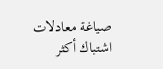صياغة معادلات اشتباك أكثر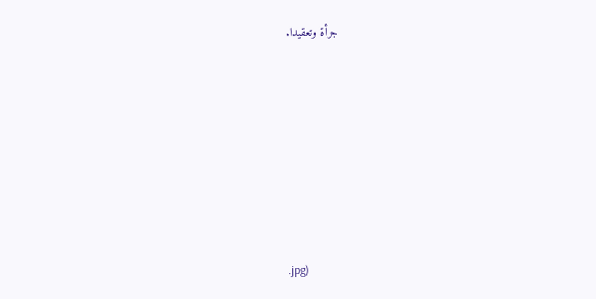جرأة وتعقيدا.









.jpg)